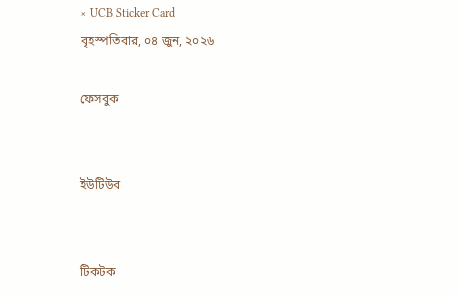× UCB Sticker Card
বৃহস্পতিবার, ০৪ জুন, ২০২৬

ফেসবুক


ইউটিউব


টিকটক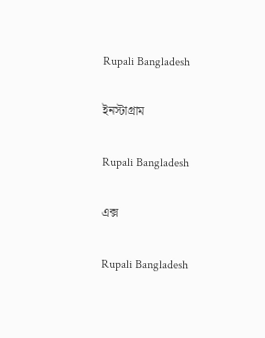Rupali Bangladesh

ইনস্টাগ্রাম

Rupali Bangladesh

এক্স

Rupali Bangladesh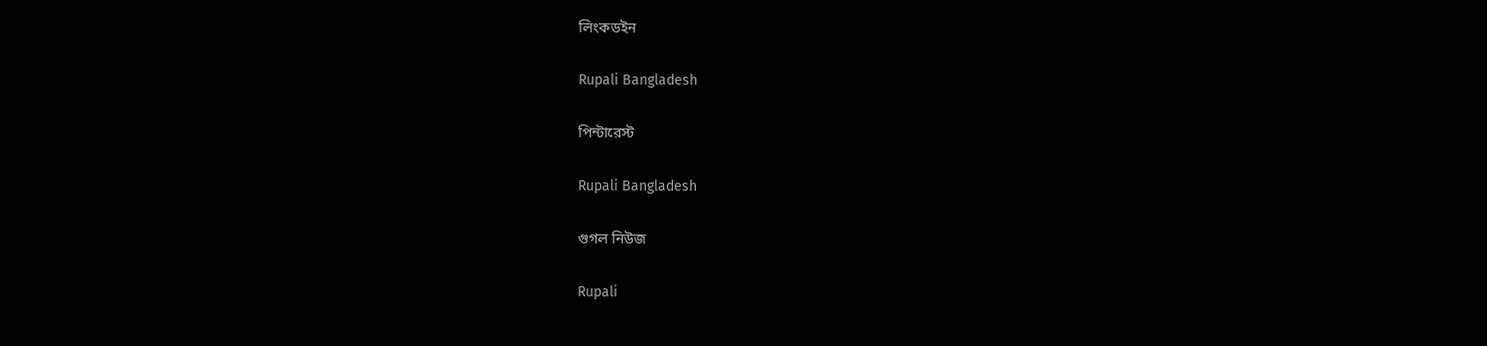লিংকডইন

Rupali Bangladesh

পিন্টারেস্ট

Rupali Bangladesh

গুগল নিউজ

Rupali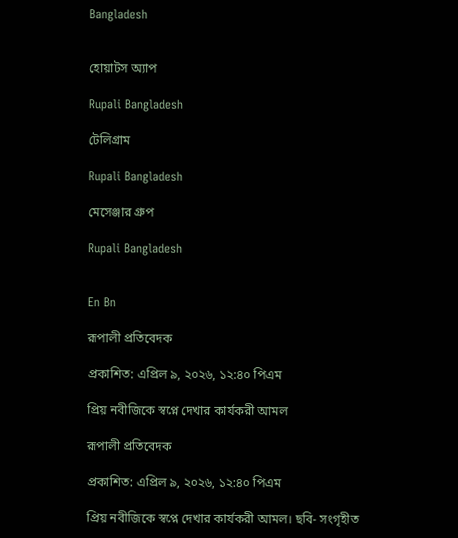Bangladesh


হোয়াটস অ্যাপ

Rupali Bangladesh

টেলিগ্রাম

Rupali Bangladesh

মেসেঞ্জার গ্রুপ

Rupali Bangladesh


En Bn

রূপালী প্রতিবেদক

প্রকাশিত: এপ্রিল ৯, ২০২৬, ১২:৪০ পিএম

প্রিয় নবীজিকে স্বপ্নে দেখার কার্যকরী আমল

রূপালী প্রতিবেদক

প্রকাশিত: এপ্রিল ৯, ২০২৬, ১২:৪০ পিএম

প্রিয় নবীজিকে স্বপ্নে দেখার কার্যকরী আমল। ছবি- সংগৃহীত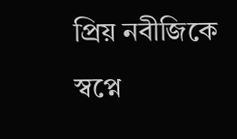প্রিয় নবীজিকে স্বপ্নে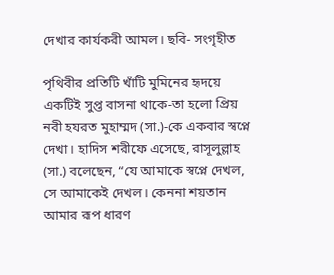দেখার কার্যকরী আমল। ছবি- সংগৃহীত

পৃথিবীর প্রতিটি খাঁটি মুমিনের হৃদয়ে একটিই সুপ্ত বাসনা থাকে-তা হলো প্রিয় নবী হযরত মুহাম্মদ (সা.)-কে একবার স্বপ্নে দেখা। হাদিস শরীফে এসেছে, রাসূলুল্লাহ (সা.) বলেছেন, “যে আমাকে স্বপ্নে দেখল, সে আমাকেই দেখল। কেননা শয়তান আমার রূপ ধারণ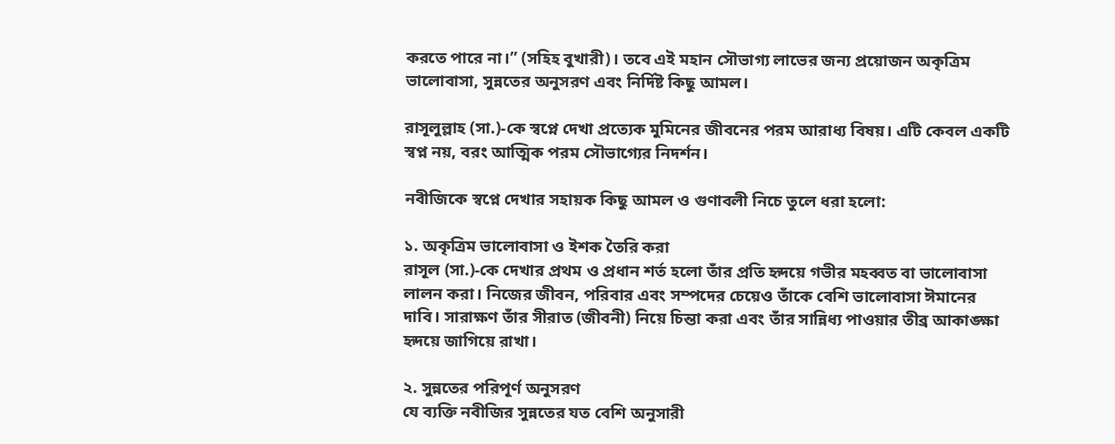করতে পারে না।” (সহিহ বুখারী)। তবে এই মহান সৌভাগ্য লাভের জন্য প্রয়োজন অকৃত্রিম ভালোবাসা, সুন্নতের অনুসরণ এবং নির্দিষ্ট কিছু আমল।

রাসূলুল্লাহ (সা.)-কে স্বপ্নে দেখা প্রত্যেক মুমিনের জীবনের পরম আরাধ্য বিষয়। এটি কেবল একটি স্বপ্ন নয়, বরং আত্মিক পরম সৌভাগ্যের নিদর্শন।

নবীজিকে স্বপ্নে দেখার সহায়ক কিছু আমল ও গুণাবলী নিচে তুলে ধরা হলো:

১. অকৃত্রিম ভালোবাসা ও ইশক তৈরি করা
রাসূল (সা.)-কে দেখার প্রথম ও প্রধান শর্ত হলো তাঁর প্রতি হৃদয়ে গভীর মহব্বত বা ভালোবাসা লালন করা। নিজের জীবন, পরিবার এবং সম্পদের চেয়েও তাঁকে বেশি ভালোবাসা ঈমানের দাবি। সারাক্ষণ তাঁর সীরাত (জীবনী) নিয়ে চিন্তা করা এবং তাঁর সান্নিধ্য পাওয়ার তীব্র আকাঙ্ক্ষা হৃদয়ে জাগিয়ে রাখা।

২. সুন্নতের পরিপূর্ণ অনুসরণ
যে ব্যক্তি নবীজির সুন্নতের যত বেশি অনুসারী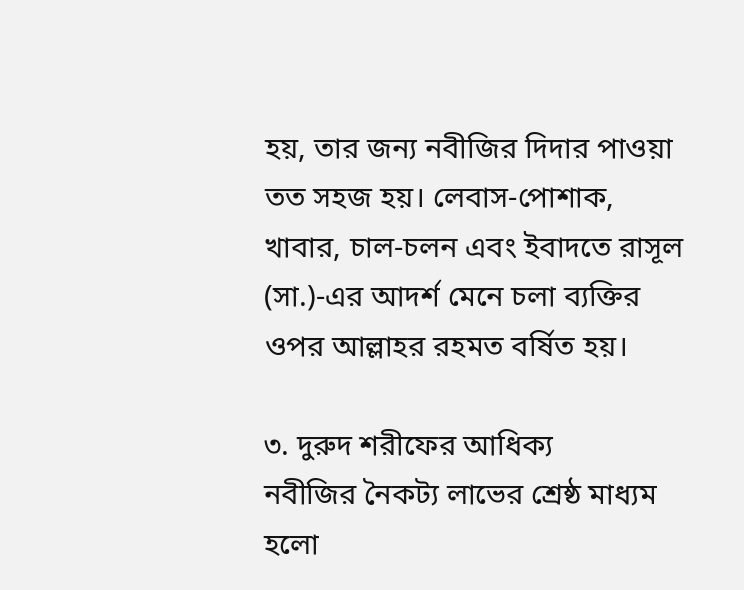হয়, তার জন্য নবীজির দিদার পাওয়া তত সহজ হয়। লেবাস-পোশাক, খাবার, চাল-চলন এবং ইবাদতে রাসূল (সা.)-এর আদর্শ মেনে চলা ব্যক্তির ওপর আল্লাহর রহমত বর্ষিত হয়।

৩. দুরুদ শরীফের আধিক্য
নবীজির নৈকট্য লাভের শ্রেষ্ঠ মাধ্যম হলো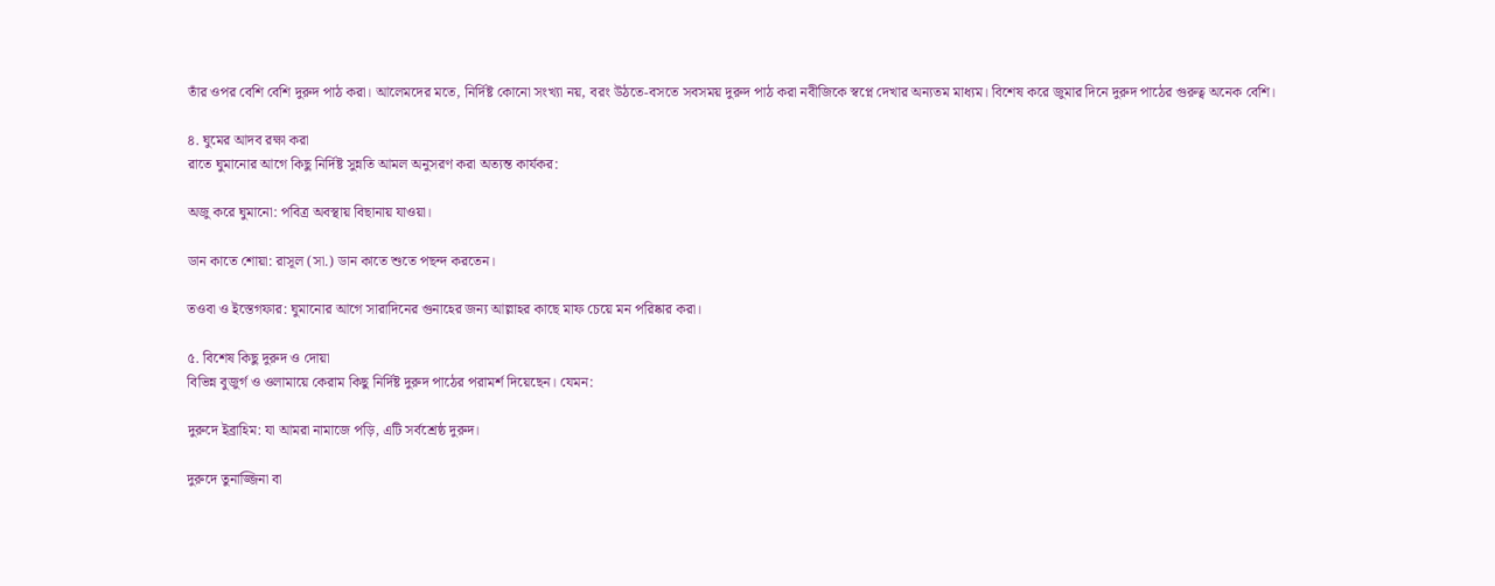তাঁর ওপর বেশি বেশি দুরুদ পাঠ করা। আলেমদের মতে, নির্দিষ্ট কোনো সংখ্যা নয়, বরং উঠতে-বসতে সবসময় দুরুদ পাঠ করা নবীজিকে স্বপ্নে দেখার অন্যতম মাধ্যম। বিশেষ করে জুমার দিনে দুরুদ পাঠের গুরুত্ব অনেক বেশি।

৪. ঘুমের আদব রক্ষা করা
রাতে ঘুমানোর আগে কিছু নির্দিষ্ট সুন্নতি আমল অনুসরণ করা অত্যন্ত কার্যকর:

অজু করে ঘুমানো: পবিত্র অবস্থায় বিছানায় যাওয়া।

ডান কাতে শোয়া: রাসূল (সা.) ডান কাতে শুতে পছন্দ করতেন।

তওবা ও ইস্তেগফার: ঘুমানোর আগে সারাদিনের গুনাহের জন্য আল্লাহর কাছে মাফ চেয়ে মন পরিষ্কার করা।

৫. বিশেষ কিছু দুরুদ ও দোয়া
বিভিন্ন বুজুর্গ ও ওলামায়ে কেরাম কিছু নির্দিষ্ট দুরুদ পাঠের পরামর্শ দিয়েছেন। যেমন:

দুরুদে ইব্রাহিম: যা আমরা নামাজে পড়ি, এটি সর্বশ্রেষ্ঠ দুরুদ।

দুরুদে তুনাজ্জিনা বা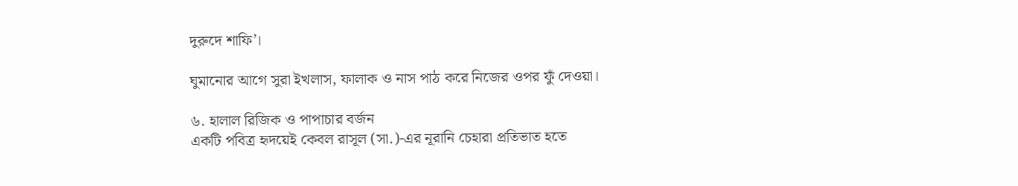দুরুদে শাফি’।

ঘুমানোর আগে সুরা ইখলাস, ফালাক ও নাস পাঠ করে নিজের ওপর ফুঁ দেওয়া।

৬. হালাল রিজিক ও পাপাচার বর্জন
একটি পবিত্র হৃদয়েই কেবল রাসূল (সা.)-এর নূরানি চেহারা প্রতিভাত হতে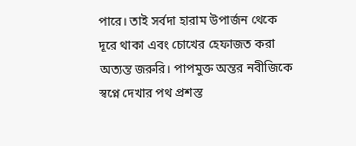পারে। তাই সর্বদা হারাম উপার্জন থেকে দূরে থাকা এবং চোখের হেফাজত করা অত্যন্ত জরুরি। পাপমুক্ত অন্তর নবীজিকে স্বপ্নে দেখার পথ প্রশস্ত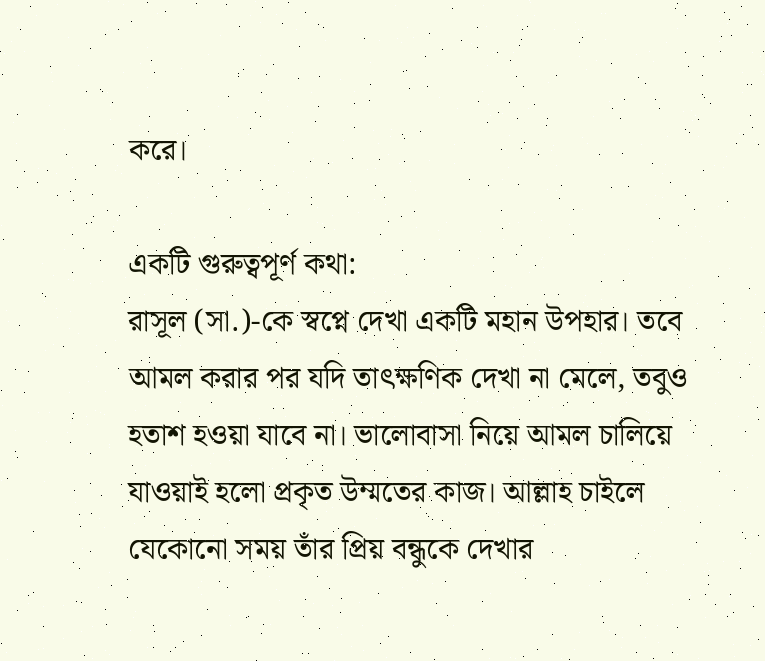করে।

একটি গুরুত্বপূর্ণ কথা:
রাসূল (সা.)-কে স্বপ্নে দেখা একটি মহান উপহার। তবে আমল করার পর যদি তাৎক্ষণিক দেখা না মেলে, তবুও হতাশ হওয়া যাবে না। ভালোবাসা নিয়ে আমল চালিয়ে যাওয়াই হলো প্রকৃত উম্মতের কাজ। আল্লাহ চাইলে যেকোনো সময় তাঁর প্রিয় বন্ধুকে দেখার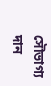সৌভাগ্য দান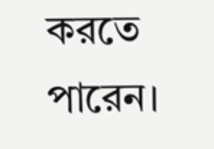করতে পারেন।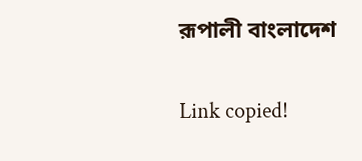রূপালী বাংলাদেশ

Link copied!